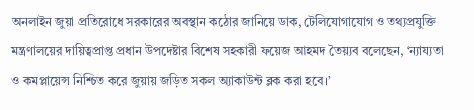অনলাইন জুয়া প্রতিরোধে সরকারের অবস্থান কঠোর জানিয়ে ডাক, টেলিযোগাযোগ ও তথ্যপ্রযুক্তি মন্ত্রণালয়ের দায়িত্বপ্রাপ্ত প্রধান উপদেষ্টার বিশেষ সহকারী ফয়েজ আহমদ তৈয়্যব বলেছেন, ‘ন্যায্যতা ও কমপ্লায়েন্স নিশ্চিত করে জুয়ায় জড়িত সকল অ্যাকাউন্ট ব্লক করা হবে।’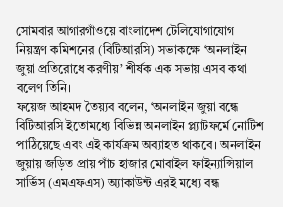সোমবার আগারগাঁওয়ে বাংলাদেশ টেলিযোগাযোগ নিয়ন্ত্রণ কমিশনের (বিটিআরসি) সভাকক্ষে ‘অনলাইন জুয়া প্রতিরোধে করণীয়’ শীর্ষক এক সভায় এসব কথা বলেণ তিনি।
ফয়েজ আহমদ তৈয়্যব বলেন, ‘অনলাইন জুয়া বন্ধে বিটিআরসি ইতোমধ্যে বিভিন্ন অনলাইন প্ল্যাটফর্মে নোটিশ পাঠিয়েছে এবং এই কার্যক্রম অব্যাহত থাকবে। অনলাইন জুয়ায় জড়িত প্রায় পাঁচ হাজার মোবাইল ফাইন্যান্সিয়াল সার্ভিস (এমএফএস) অ্যাকাউন্ট এরই মধ্যে বন্ধ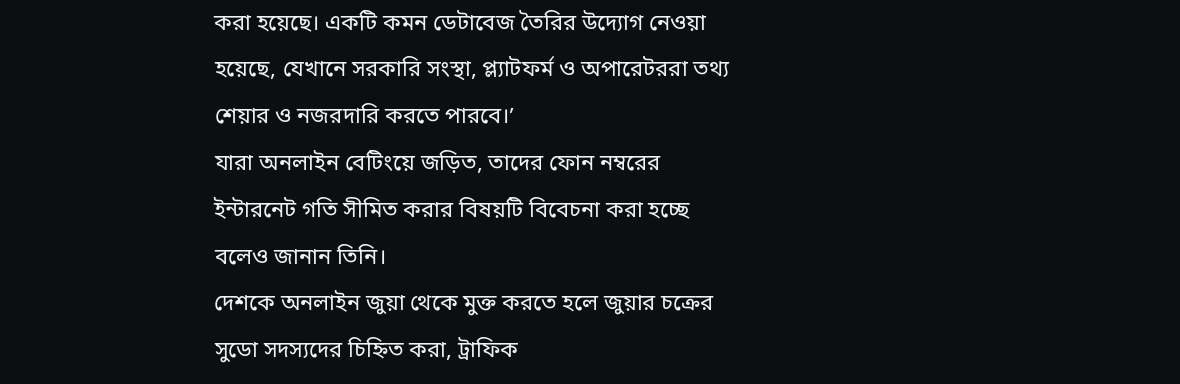করা হয়েছে। একটি কমন ডেটাবেজ তৈরির উদ্যোগ নেওয়া হয়েছে, যেখানে সরকারি সংস্থা, প্ল্যাটফর্ম ও অপারেটররা তথ্য শেয়ার ও নজরদারি করতে পারবে।’
যারা অনলাইন বেটিংয়ে জড়িত, তাদের ফোন নম্বরের ইন্টারনেট গতি সীমিত করার বিষয়টি বিবেচনা করা হচ্ছে বলেও জানান তিনি।
দেশকে অনলাইন জুয়া থেকে মুক্ত করতে হলে জুয়ার চক্রের সুডো সদস্যদের চিহ্নিত করা, ট্রাফিক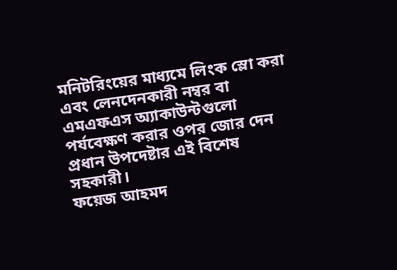মনিটরিংয়ের মাধ্যমে লিংক স্লো করা এবং লেনদেনকারী নম্বর বা এমএফএস অ্যাকাউন্টগুলো পর্যবেক্ষণ করার ওপর জোর দেন প্রধান উপদেষ্টার এই বিশেষ সহকারী।
ফয়েজ আহমদ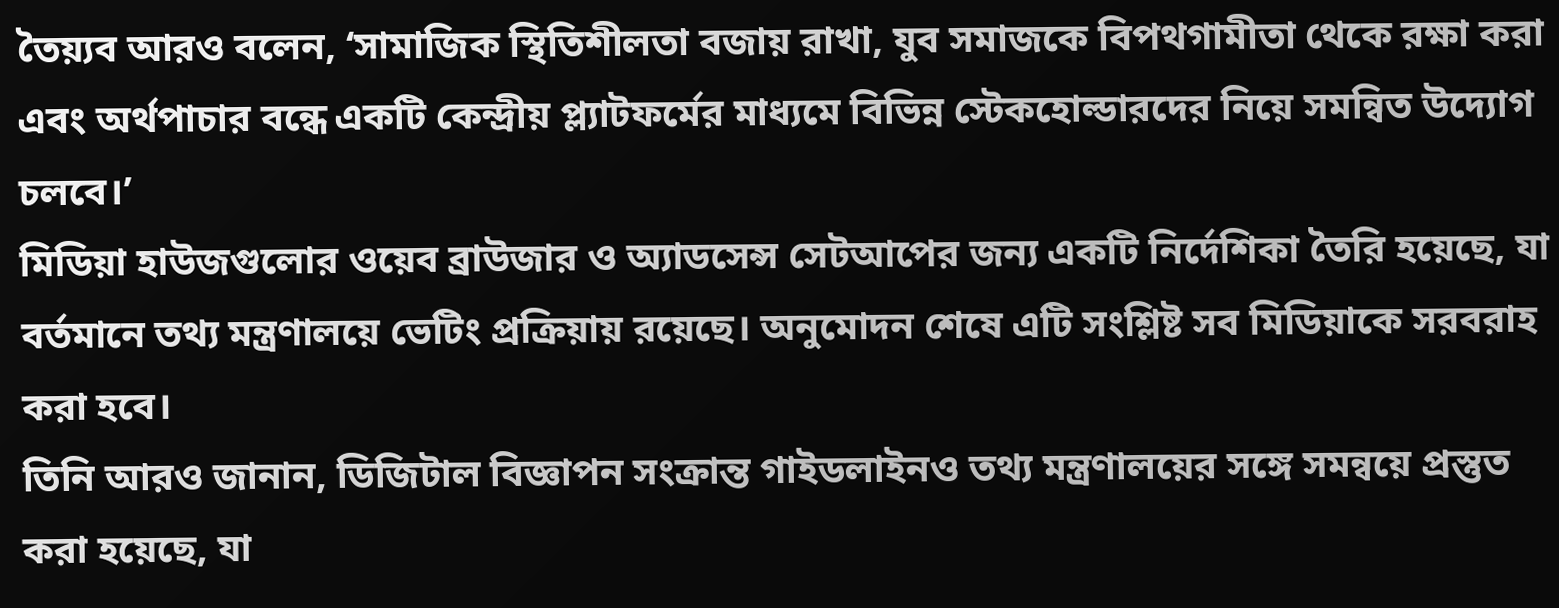তৈয়্যব আরও বলেন, ‘সামাজিক স্থিতিশীলতা বজায় রাখা, যুব সমাজকে বিপথগামীতা থেকে রক্ষা করা এবং অর্থপাচার বন্ধে একটি কেন্দ্রীয় প্ল্যাটফর্মের মাধ্যমে বিভিন্ন স্টেকহোল্ডারদের নিয়ে সমন্বিত উদ্যোগ চলবে।’
মিডিয়া হাউজগুলোর ওয়েব ব্রাউজার ও অ্যাডসেন্স সেটআপের জন্য একটি নির্দেশিকা তৈরি হয়েছে, যা বর্তমানে তথ্য মন্ত্রণালয়ে ভেটিং প্রক্রিয়ায় রয়েছে। অনুমোদন শেষে এটি সংশ্লিষ্ট সব মিডিয়াকে সরবরাহ করা হবে।
তিনি আরও জানান, ডিজিটাল বিজ্ঞাপন সংক্রান্ত গাইডলাইনও তথ্য মন্ত্রণালয়ের সঙ্গে সমন্বয়ে প্রস্তুত করা হয়েছে, যা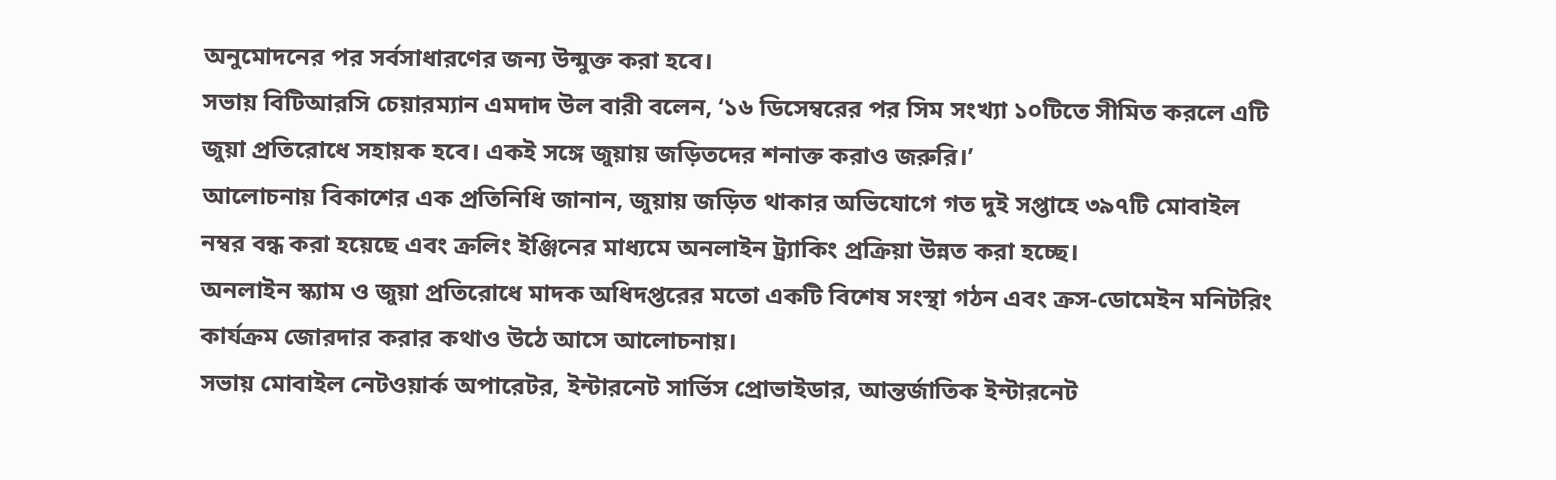অনুমোদনের পর সর্বসাধারণের জন্য উন্মুক্ত করা হবে।
সভায় বিটিআরসি চেয়ারম্যান এমদাদ উল বারী বলেন, ‘১৬ ডিসেম্বরের পর সিম সংখ্যা ১০টিতে সীমিত করলে এটি জুয়া প্রতিরোধে সহায়ক হবে। একই সঙ্গে জুয়ায় জড়িতদের শনাক্ত করাও জরুরি।’
আলোচনায় বিকাশের এক প্রতিনিধি জানান, জুয়ায় জড়িত থাকার অভিযোগে গত দুই সপ্তাহে ৩৯৭টি মোবাইল নম্বর বন্ধ করা হয়েছে এবং ক্রলিং ইঞ্জিনের মাধ্যমে অনলাইন ট্র্যাকিং প্রক্রিয়া উন্নত করা হচ্ছে।
অনলাইন স্ক্যাম ও জুয়া প্রতিরোধে মাদক অধিদপ্তরের মতো একটি বিশেষ সংস্থা গঠন এবং ক্রস-ডোমেইন মনিটরিং কার্যক্রম জোরদার করার কথাও উঠে আসে আলোচনায়।
সভায় মোবাইল নেটওয়ার্ক অপারেটর, ইন্টারনেট সার্ভিস প্রোভাইডার, আন্তর্জাতিক ইন্টারনেট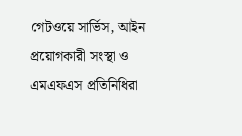গেটওয়ে সার্ভিস, আইন প্রয়োগকারী সংস্থা ও এমএফএস প্রতিনিধিরা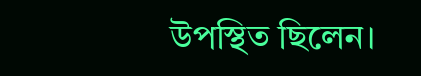উপস্থিত ছিলেন।